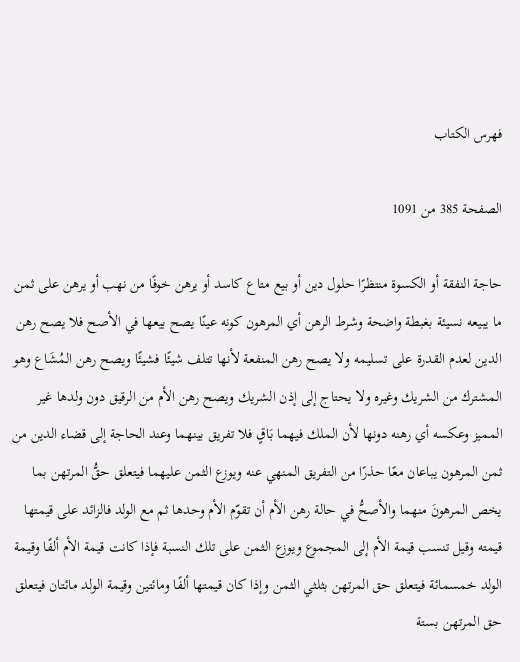فهرس الكتاب

الصفحة 385 من 1091

حاجة النفقة أو الكسوة منتظرًا حلول دين أو بيع متاع كاسد أو يرهن خوفًا من نهب أو يرهن على ثمن ما يبيعه نسيئة بغبطة واضحة وشرط الرهن أي المرهون كونه عينًا يصح بيعها في الأصح فلا يصح رهن الدين لعدم القدرة على تسليمه ولا يصح رهن المنفعة لأنها تتلف شيئًا فشيئًا ويصح رهن المُشَاع وهو المشترك من الشريك وغيره ولا يحتاج إلى إذن الشريك ويصح رهن الأم من الرقيق دون ولدها غير المميز وعكسه أي رهنه دونها لأن الملك فيهما بَاقٍ فلا تفريق بينهما وعند الحاجة إلى قضاء الدين من ثمن المرهون يباعان معًا حذرًا من التفريق المنهي عنه ويوزع الثمن عليهما فيتعلق حقُّ المرتهن بما يخص المرهونَ منهما والأصحُّ في حالة رهن الأم أن تقوّم الأم وحدها ثم مع الولد فالزائد على قيمتها قيمته وقيل تنسب قيمة الأم إلى المجموع ويوزع الثمن على تلك النسبة فإذا كانت قيمة الأم ألفًا وقيمة الولد خمسمائة فيتعلق حق المرتهن بثلثي الثمن وإذا كان قيمتها ألفًا ومائتين وقيمة الولد مائتان فيتعلق حق المرتهن بستة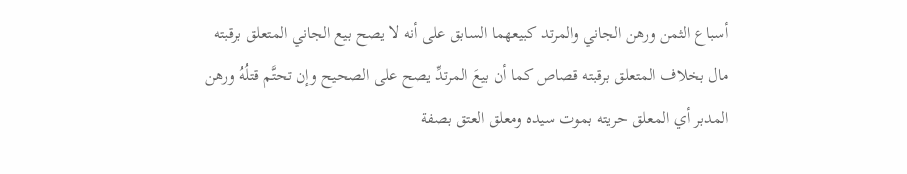أسباع الثمن ورهن الجاني والمرتد كبيعهما السابق على أنه لا يصح بيع الجاني المتعلق برقبته مال بخلاف المتعلق برقبته قصاص كما أن بيعَ المرتدِّ يصح على الصحيح وإن تحتَّم قتلُهُ ورهن المدبر أي المعلق حريته بموت سيده ومعلق العتق بصفة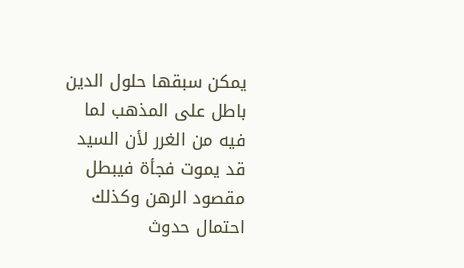يمكن سبقها حلول الدين باطل على المذهب لما فيه من الغرر لأن السيد قد يموت فجأة فيبطل مقصود الرهن وكذلك احتمال حدوث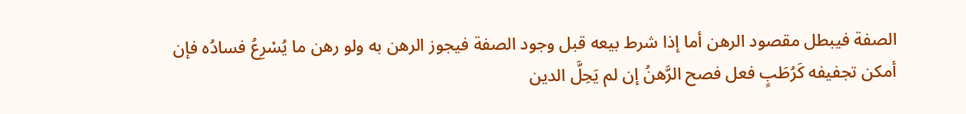الصفة فيبطل مقصود الرهن أما إذا شرط بيعه قبل وجود الصفة فيجوز الرهن به ولو رهن ما يُسْرِعُ فسادُه فإن أمكن تجفيفه كَرُطَبٍ فعل فصح الرَّهنُ إن لم يَحِلَّ الدين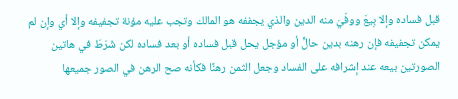قبل فساده وإلا بِيعَ ووفّيَ منه الدين والذي يجففه هو المالك وتجب عليه مؤنة تجفيفه وإلا أي وإن لم يمكن تجفيفه فإن رهنه بدين حالٍّ أو مؤجل يحل قبل فساده أو بعد فساده لكن شَرَطَ في هاتين الصورتين بيعه عند إشرافه على الفساد وجعل الثمن رهنًا فكأنه صح الرهن في الصور جميعها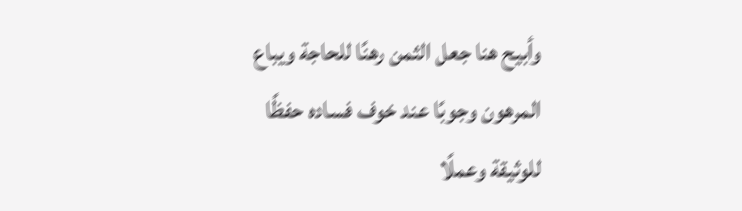وأبيح هنا جعل الثمن رهنًا للحاجة ويباع المرهون وجوبًا عند خوف فساده حفظًا للوثيقة وعملًا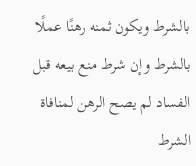بالشرط ويكون ثمنه رهنًا عملًا بالشرط وإن شرط منع بيعه قبل الفساد لم يصح الرهن لمنافاة الشرط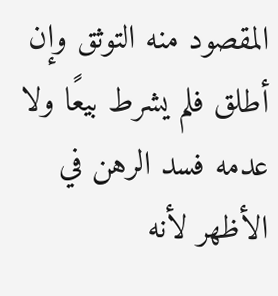المقصود منه التوثق وإن أطلق فلم يشرط بيعًا ولا عدمه فسد الرهن في الأظهر لأنه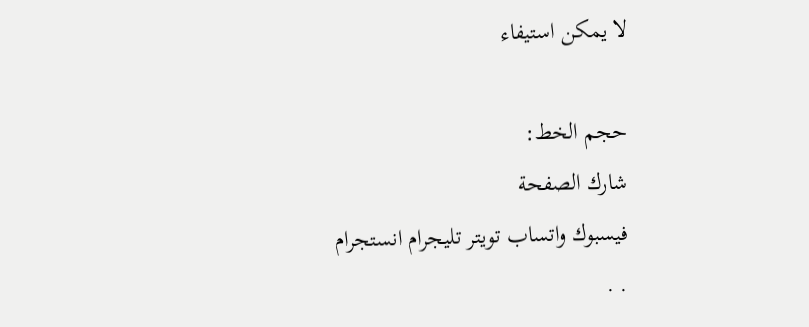لا يمكن استيفاء

حجم الخط:
شارك الصفحة
فيسبوك واتساب تويتر تليجرام انستجرام
. .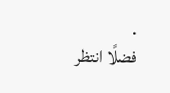.
فضلًا انتظر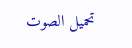تحميل الصوت